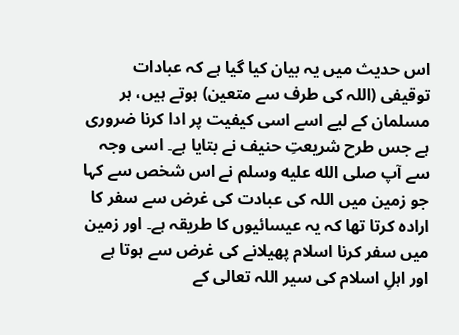اس حدیث میں یہ بیان کیا گیا ہے کہ عبادات توقیفی (اللہ کی طرف سے متعین) ہوتے ہیں، ہر مسلمان کے لیے اسے اسی کیفیت پر ادا کرنا ضروری ہے جس طرح شریعتِ حنیف نے بتایا ہے۔ اسی وجہ سے آپ صلى الله عليه وسلم نے اس شخص سے کہا جو زمین میں اللہ کی عبادت کی غرض سے سفر کا ارادہ کرتا تھا کہ یہ عیسائیوں کا طریقہ ہے۔ اور زمین میں سفر کرنا اسلام پھیلانے کی غرض سے ہوتا ہے اور اہلِ اسلام کی سیر اللہ تعالی کے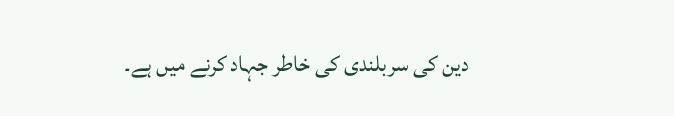دین کی سربلندی کی خاطر جہاد کرنے میں ہے۔